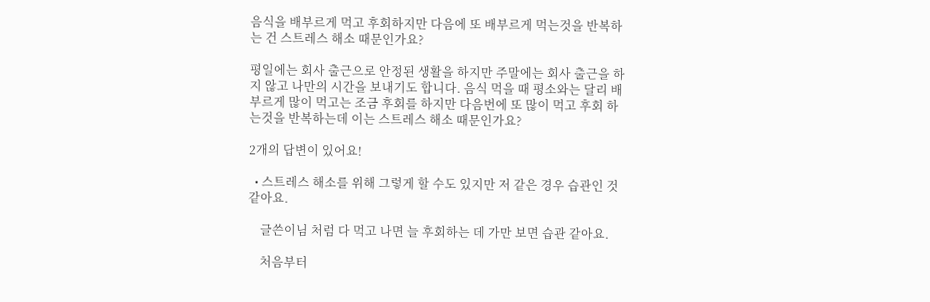음식을 배부르게 먹고 후회하지만 다음에 또 배부르게 먹는것을 반복하는 건 스트레스 해소 때문인가요?

평일에는 회사 출근으로 안정된 생활을 하지만 주말에는 회사 출근을 하지 않고 나만의 시간을 보내기도 합니다. 음식 먹을 때 평소와는 달리 배부르게 많이 먹고는 조금 후회를 하지만 다음번에 또 많이 먹고 후회 하는것을 반복하는데 이는 스트레스 해소 때문인가요?

2개의 답변이 있어요!

  • 스트레스 해소를 위해 그렇게 할 수도 있지만 저 같은 경우 습관인 것 같아요.

    글쓴이님 처럼 다 먹고 나면 늘 후회하는 데 가만 보면 습관 같아요.

    처음부터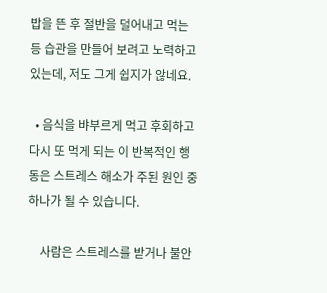밥을 뜬 후 절반을 덜어내고 먹는 등 습관을 만들어 보려고 노력하고 있는데, 저도 그게 쉽지가 않네요.

  • 음식을 뱌부르게 먹고 후회하고 다시 또 먹게 되는 이 반복적인 행동은 스트레스 해소가 주된 원인 중 하나가 될 수 있습니다.

    사람은 스트레스를 받거나 불안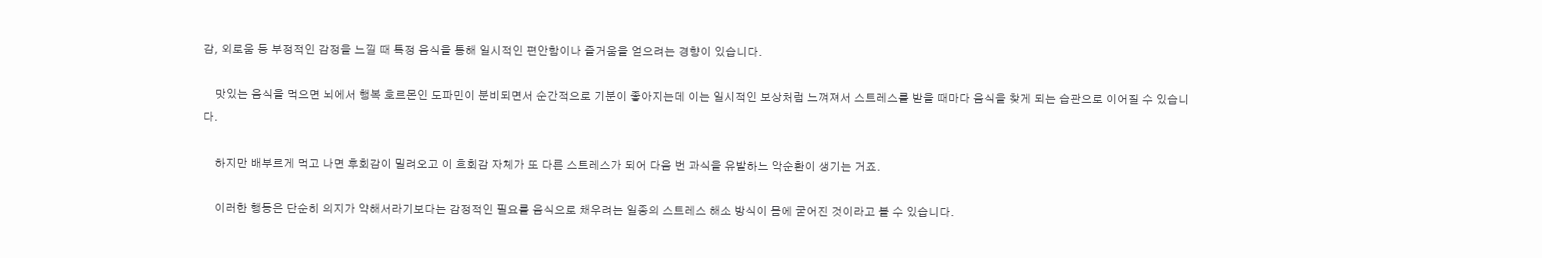감, 외로움 등 부정적인 감정을 느낄 때 특정 음식을 통해 일시적인 편안함이나 즐거움을 얻으려는 경향이 있습니다.

    맛있는 음식을 먹으면 뇌에서 행복 호르몬인 도파민이 분비되면서 순간적으로 기분이 좋아지는데 이는 일시적인 보상처럼 느껴져서 스트레스를 받을 때마다 음식을 찾게 되는 습관으로 이어질 수 있습니다.

    하지만 배부르게 먹고 나면 후회감이 밀려오고 이 흐회감 자체가 또 다른 스트레스가 되어 다음 번 과식을 유발하느 악순환이 생기는 거죠.

    이러한 행동은 단순히 의지가 약해서라기보다는 감정적인 필요를 음식으로 채우려는 일종의 스트레스 해소 방식이 몸에 굳어진 것이라고 볼 수 있습니다.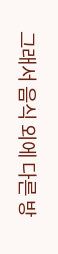그래서 음식 외에 다른 방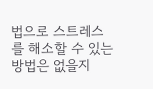법으로 스트레스를 해소할 수 있는 방법은 없을지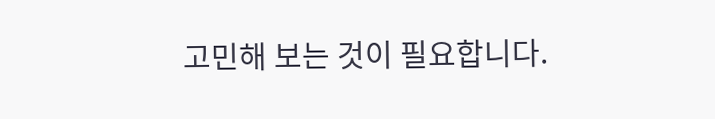고민해 보는 것이 필요합니다.